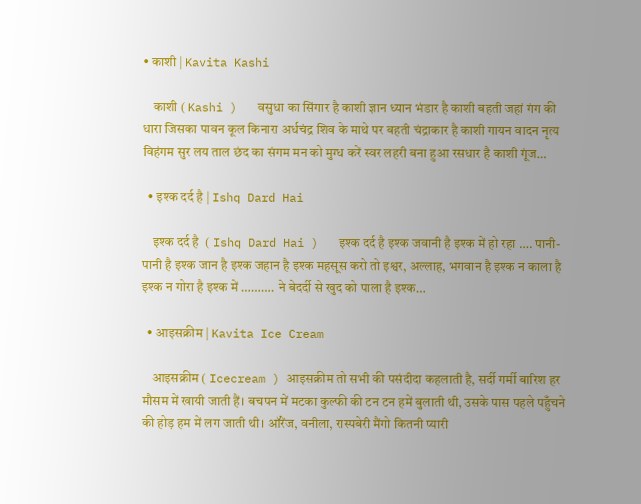• काशी | Kavita Kashi

    काशी ( Kashi )   वसुधा का सिंगार है काशी ज्ञान ध्यान भंडार है काशी बहती जहां गंग की धारा जिसका पावन कूल किनारा अर्धचंद्र शिव के माथे पर बहती चंद्राकार है काशी गायन वादन नृत्य विहंगम सुर लय ताल छंद का संगम मन को मुग्ध करें स्वर लहरी बना हुआ रसधार है काशी गूंज…

  • इश्क दर्द है | Ishq Dard Hai

    इश्क दर्द है  ( Ishq Dard Hai )   इश्क दर्द है इश्क जवानी है इश्क में हो रहा …. पानी-पानी है इश्क जान है इश्क जहान है इश्क महसूस करो तो इश्वर, अल्लाह, भगवान है इश्क न काला है इश्क न गोरा है इश्क में ………. ने बेदर्दी से खुद को पाला है इश्क…

  • आइसक्रीम | Kavita Ice Cream

    आइसक्रीम ( Icecream ) आइसक्रीम तो सभी की पसंदीदा कहलाती है, सर्दी गर्मी बारिश हर मौसम में खायी जाती हैं। बचपन में मटका कुल्फी की टन टन हमें बुलाती थी, उसके पास पहले पहुँचने की होड़ हम में लग जाती थी। ऑरेंज, वनीला, रास्पबेरी मैंगो कितनी प्यारी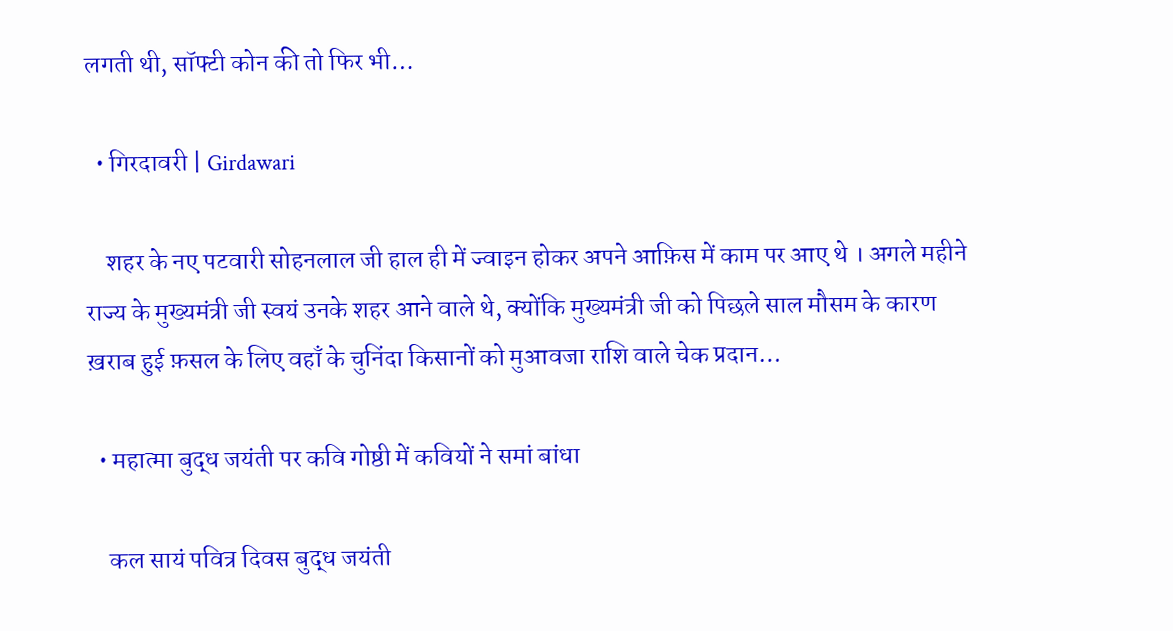लगती थी, सॉफ्टी कोन की तो फिर भी…

  • गिरदावरी | Girdawari

    शहर के नए पटवारी सोहनलाल जी हाल ही में ज्वाइन होकर अपने आफ़िस में काम पर आए थे । अगले महीने राज्य के मुख्यमंत्री जी स्वयं उनके शहर आने वाले थे, क्योंकि मुख्यमंत्री जी को पिछले साल मौसम के कारण ख़राब हुई फ़सल के लिए वहाँ के चुनिंदा किसानों को मुआवजा राशि वाले चेक प्रदान…

  • महात्मा बुद्ध जयंती पर कवि गोष्ठी में कवियों ने समां बांधा

    कल सायं पवित्र दिवस बुद्ध जयंती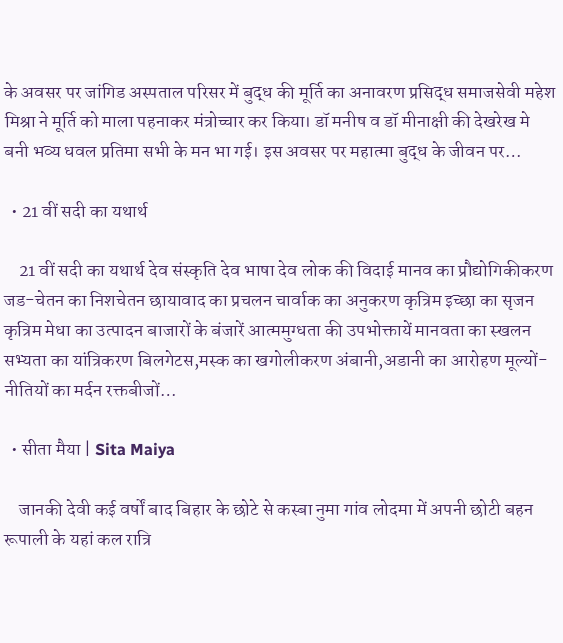के अवसर पर जांगिड अस्पताल परिसर में बुद्ध की मूर्ति का अनावरण प्रसिद्ध समाजसेवी महेश मिश्रा ने मूर्ति को माला पहनाकर मंत्रोच्चार कर किया। डॉ मनीष व डॉ मीनाक्षी की देखरेख मे बनी भव्य धवल प्रतिमा सभी के मन भा गई। इस अवसर पर महात्मा बुद्ध के जीवन पर…

  • 21 वीं सदी का यथार्थ

    21 वीं सदी का यथार्थ देव संस्कृति देव भाषा देव लोक की विदाई मानव का प्रौद्योगिकीकरण जड-चेतन का निशचेतन छायावाद का प्रचलन चार्वाक का अनुकरण कृत्रिम इच्छा का सृजन कृत्रिम मेधा का उत्पादन बाजारों के बंजारें आत्ममुग्धता की उपभोक्तायें मानवता का स्खलन सभ्यता का यांत्रिकरण बिलगेटस,मस्क का खगोलीकरण अंबानी,अडानी का आरोहण मूल्यों-नीतियों का मर्दन रक्तबीजों…

  • सीता मैया | Sita Maiya

    जानकी देवी कई वर्षों बाद बिहार के छोटे से कस्बा नुमा गांव लोदमा में अपनी छोटी बहन रूपाली के यहां कल रात्रि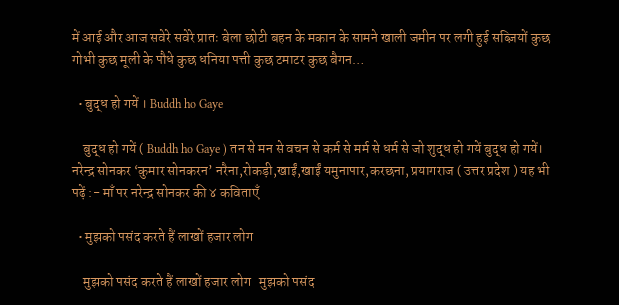में आई और आज सवेरे सवेरे प्रातः बेला छोटी बहन के मकान के सामने खाली जमीन पर लगी हुई सब्ज़ियों कुछ गोभी कुछ मूली के पौधे कुछ धनिया पत्ती कुछ टमाटर कुछ बैगन…

  • बुद्ध हो गयें । Buddh ho Gaye

    बुद्ध हो गयें ( Buddh ho Gaye ) तन से मन से वचन से कर्म से मर्म से धर्म से जो शुद्ध हो गयें बुद्ध हो गयें। नरेन्द्र सोनकर ‘कुमार सोनकरन’ नरैना,रोकड़ी,खाईं,खाईं यमुनापार,करछना, प्रयागराज ( उत्तर प्रदेश ) यह भी पढ़ें :- माँ पर नरेन्द्र सोनकर की ४ कविताएँ

  • मुझको पसंद करते हैं लाखों हजार लोग

    मुझको पसंद करते हैं लाखों हजार लोग   मुझको पसंद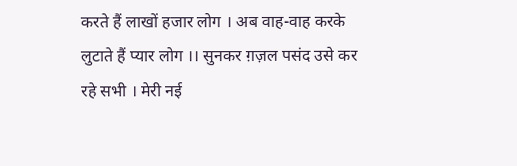करते हैं लाखों हजार लोग । अब वाह-वाह करके लुटाते हैं प्यार लोग ।। सुनकर ग़ज़ल पसंद उसे कर रहे सभी । मेरी नई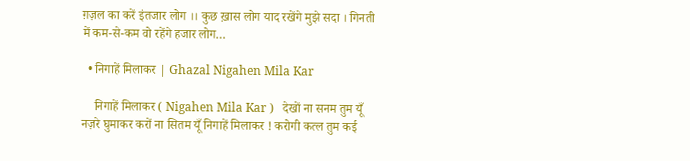ग़ज़ल का करें इंतजार लोग ।। कुछ ख़ास लोग याद रखेंगे मुझे सदा । गिनती में कम-से-कम वो रहेंगे हजार लोग…

  • निगाहें मिलाकर | Ghazal Nigahen Mila Kar

    निगाहें मिलाकर ( Nigahen Mila Kar )   देखों ना सनम तुम यूँ नज़रे घुमाकर करों ना सितम यूँ निगाहें मिलाकर ! करोगी कत्ल तुम कई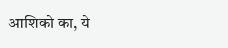आशिको का, ये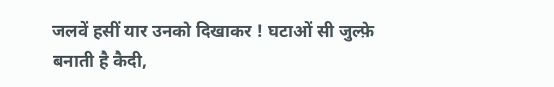जलवें हसीं यार उनको दिखाकर ! घटाओं सी जुल्फ़े बनाती है कैदी,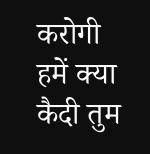करोगी हमें क्या कैदी तुम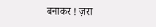बनाकर ! ज़रा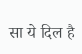सा ये दिल है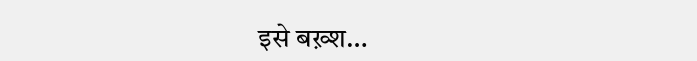इसे बख़्श…